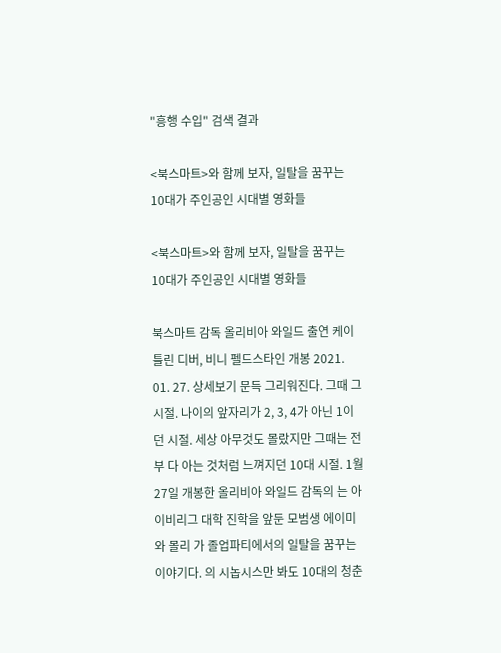"흥행 수입" 검색 결과

<북스마트>와 함께 보자, 일탈을 꿈꾸는 10대가 주인공인 시대별 영화들

<북스마트>와 함께 보자, 일탈을 꿈꾸는 10대가 주인공인 시대별 영화들

북스마트 감독 올리비아 와일드 출연 케이틀린 디버, 비니 펠드스타인 개봉 2021. 01. 27. 상세보기 문득 그리워진다. 그때 그 시절. 나이의 앞자리가 2, 3, 4가 아닌 1이던 시절. 세상 아무것도 몰랐지만 그때는 전부 다 아는 것처럼 느껴지던 10대 시절. 1월 27일 개봉한 올리비아 와일드 감독의 는 아이비리그 대학 진학을 앞둔 모범생 에이미 와 몰리 가 졸업파티에서의 일탈을 꿈꾸는 이야기다. 의 시놉시스만 봐도 10대의 청춘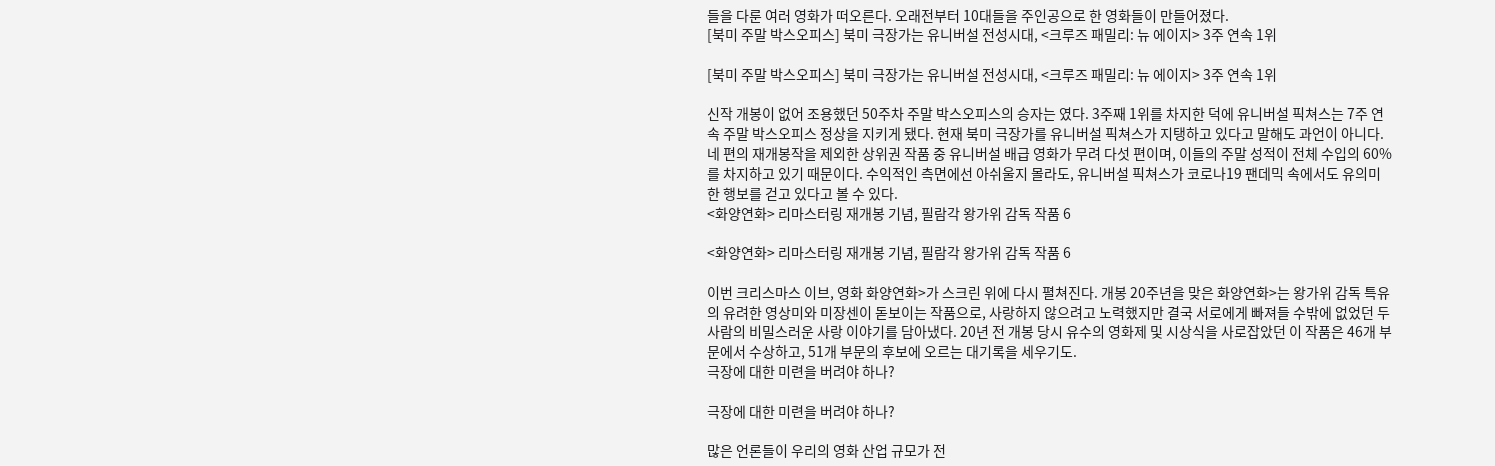들을 다룬 여러 영화가 떠오른다. 오래전부터 10대들을 주인공으로 한 영화들이 만들어졌다.
[북미 주말 박스오피스] 북미 극장가는 유니버설 전성시대, <크루즈 패밀리: 뉴 에이지> 3주 연속 1위

[북미 주말 박스오피스] 북미 극장가는 유니버설 전성시대, <크루즈 패밀리: 뉴 에이지> 3주 연속 1위

신작 개봉이 없어 조용했던 50주차 주말 박스오피스의 승자는 였다. 3주째 1위를 차지한 덕에 유니버설 픽쳐스는 7주 연속 주말 박스오피스 정상을 지키게 됐다. 현재 북미 극장가를 유니버설 픽쳐스가 지탱하고 있다고 말해도 과언이 아니다. 네 편의 재개봉작을 제외한 상위권 작품 중 유니버설 배급 영화가 무려 다섯 편이며, 이들의 주말 성적이 전체 수입의 60%를 차지하고 있기 때문이다. 수익적인 측면에선 아쉬울지 몰라도, 유니버설 픽쳐스가 코로나19 팬데믹 속에서도 유의미한 행보를 걷고 있다고 볼 수 있다.
<화양연화> 리마스터링 재개봉 기념, 필람각 왕가위 감독 작품 6

<화양연화> 리마스터링 재개봉 기념, 필람각 왕가위 감독 작품 6

이번 크리스마스 이브, 영화 화양연화>가 스크린 위에 다시 펼쳐진다. 개봉 20주년을 맞은 화양연화>는 왕가위 감독 특유의 유려한 영상미와 미장센이 돋보이는 작품으로, 사랑하지 않으려고 노력했지만 결국 서로에게 빠져들 수밖에 없었던 두 사람의 비밀스러운 사랑 이야기를 담아냈다. 20년 전 개봉 당시 유수의 영화제 및 시상식을 사로잡았던 이 작품은 46개 부문에서 수상하고, 51개 부문의 후보에 오르는 대기록을 세우기도.
극장에 대한 미련을 버려야 하나?

극장에 대한 미련을 버려야 하나?

많은 언론들이 우리의 영화 산업 규모가 전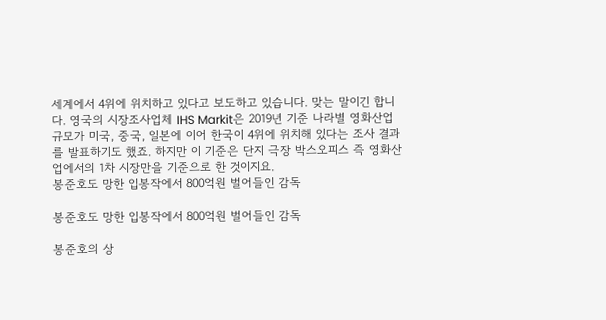세계에서 4위에 위치하고 있다고 보도하고 있습니다. 맞는 말이긴 합니다. 영국의 시장조사업체 IHS Markit은 2019년 기준 나라별 영화산업 규모가 미국, 중국, 일본에 이어 한국이 4위에 위치해 있다는 조사 결과를 발표하기도 했죠. 하지만 이 기준은 단지 극장 박스오피스 즉 영화산업에서의 1차 시장만을 기준으로 한 것이지요.
봉준호도 망한 입봉작에서 800억원 벌어들인 감독

봉준호도 망한 입봉작에서 800억원 벌어들인 감독

봉준호의 상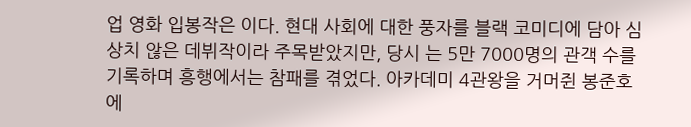업 영화 입봉작은 이다. 현대 사회에 대한 풍자를 블랙 코미디에 담아 심상치 않은 데뷔작이라 주목받았지만, 당시 는 5만 7000명의 관객 수를 기록하며 흥행에서는 참패를 겪었다. 아카데미 4관왕을 거머쥔 봉준호에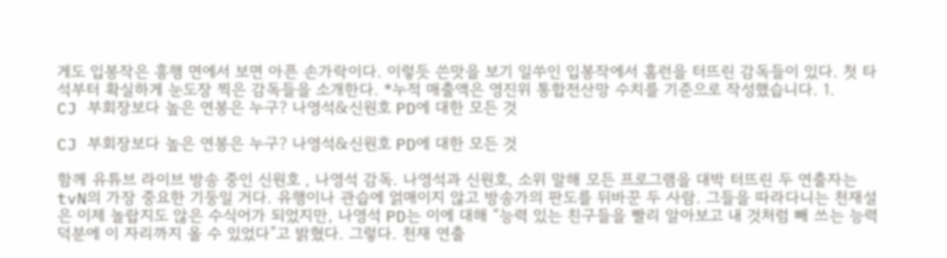게도 입봉작은 흥행 면에서 보면 아픈 손가락이다. 이렇듯 쓴맛을 보기 일쑤인 입봉작에서 홈런을 터뜨린 감독들이 있다. 첫 타석부터 확실하게 눈도장 찍은 감독들을 소개한다. *누적 매출액은 영진위 통합전산망 수치를 기준으로 작성했습니다. 1.
CJ 부회장보다 높은 연봉은 누구? 나영석&신원호 PD에 대한 모든 것

CJ 부회장보다 높은 연봉은 누구? 나영석&신원호 PD에 대한 모든 것

함께 유튜브 라이브 방송 중인 신원호 , 나영석 감독. 나영석과 신원호, 소위 말해 모든 프로그램을 대박 터뜨린 두 연출자는 tvN의 가장 중요한 기둥일 거다. 유행이나 관습에 얽매이지 않고 방송가의 판도를 뒤바꾼 두 사람. 그들을 따라다니는 천재설은 이제 놀랍지도 않은 수식어가 되었지만, 나영석 PD는 이에 대해 “능력 있는 친구들을 빨리 알아보고 내 것처럼 빼 쓰는 능력 덕분에 이 자리까지 올 수 있었다”고 밝혔다. 그렇다. 천재 연출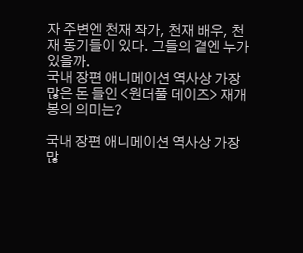자 주변엔 천재 작가, 천재 배우, 천재 동기들이 있다. 그들의 곁엔 누가 있을까.
국내 장편 애니메이션 역사상 가장 많은 돈 들인 <원더풀 데이즈> 재개봉의 의미는?

국내 장편 애니메이션 역사상 가장 많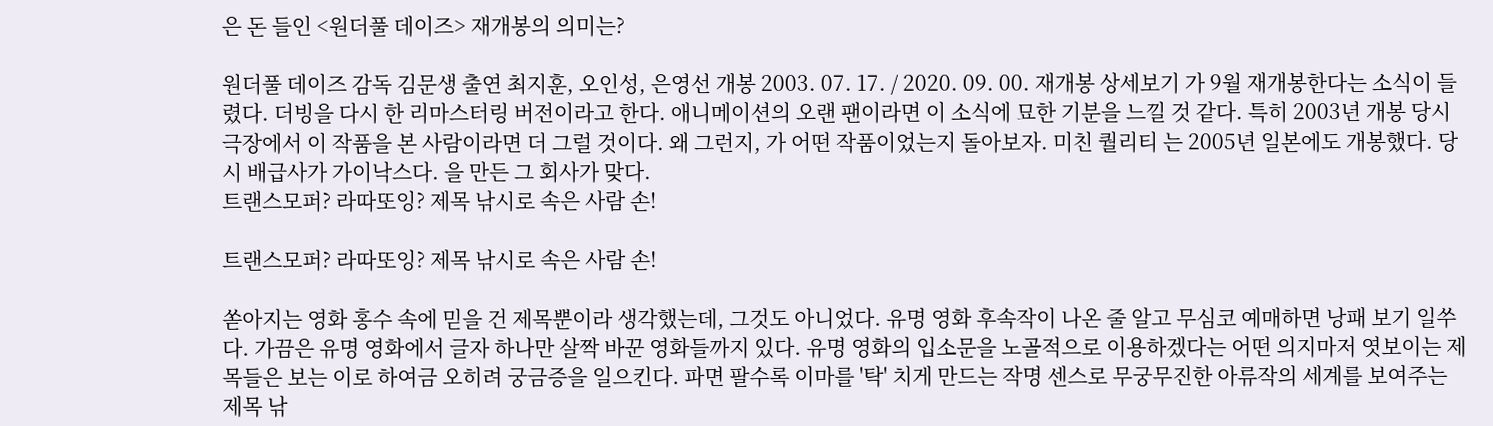은 돈 들인 <원더풀 데이즈> 재개봉의 의미는?

원더풀 데이즈 감독 김문생 출연 최지훈, 오인성, 은영선 개봉 2003. 07. 17. / 2020. 09. 00. 재개봉 상세보기 가 9월 재개봉한다는 소식이 들렸다. 더빙을 다시 한 리마스터링 버전이라고 한다. 애니메이션의 오랜 팬이라면 이 소식에 묘한 기분을 느낄 것 같다. 특히 2003년 개봉 당시 극장에서 이 작품을 본 사람이라면 더 그럴 것이다. 왜 그런지, 가 어떤 작품이었는지 돌아보자. 미친 퀄리티 는 2005년 일본에도 개봉했다. 당시 배급사가 가이낙스다. 을 만든 그 회사가 맞다.
트랜스모퍼? 라따또잉? 제목 낚시로 속은 사람 손!

트랜스모퍼? 라따또잉? 제목 낚시로 속은 사람 손!

쏟아지는 영화 홍수 속에 믿을 건 제목뿐이라 생각했는데, 그것도 아니었다. 유명 영화 후속작이 나온 줄 알고 무심코 예매하면 낭패 보기 일쑤다. 가끔은 유명 영화에서 글자 하나만 살짝 바꾼 영화들까지 있다. 유명 영화의 입소문을 노골적으로 이용하겠다는 어떤 의지마저 엿보이는 제목들은 보는 이로 하여금 오히려 궁금증을 일으킨다. 파면 팔수록 이마를 '탁' 치게 만드는 작명 센스로 무궁무진한 아류작의 세계를 보여주는 제목 낚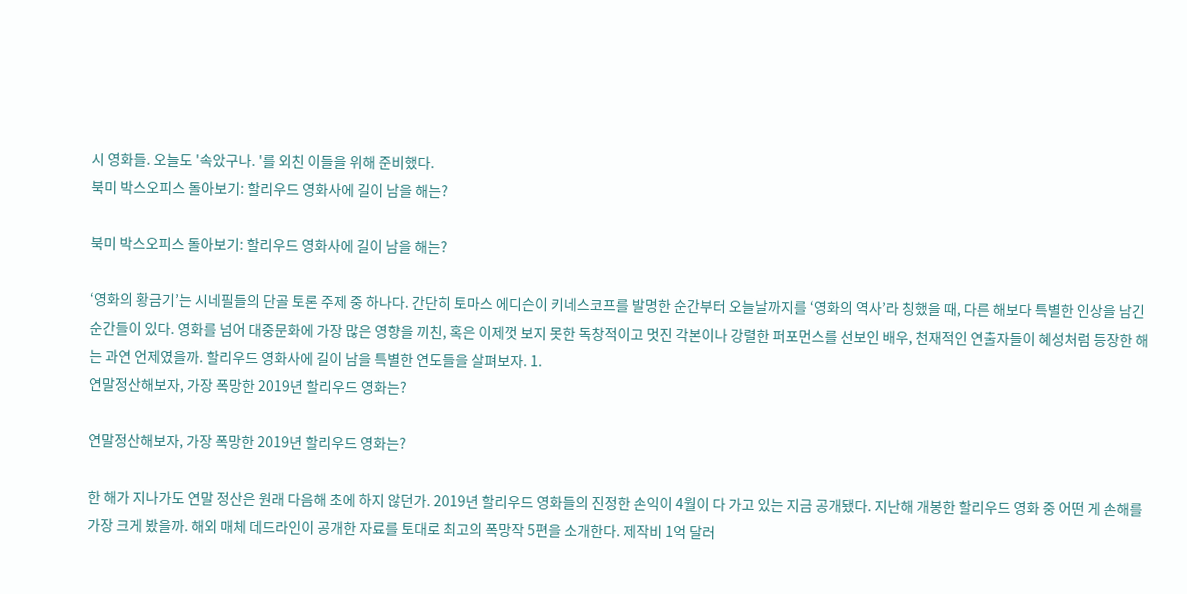시 영화들. 오늘도 '속았구나. '를 외친 이들을 위해 준비했다.
북미 박스오피스 돌아보기: 할리우드 영화사에 길이 남을 해는?

북미 박스오피스 돌아보기: 할리우드 영화사에 길이 남을 해는?

‘영화의 황금기’는 시네필들의 단골 토론 주제 중 하나다. 간단히 토마스 에디슨이 키네스코프를 발명한 순간부터 오늘날까지를 ‘영화의 역사’라 칭했을 때, 다른 해보다 특별한 인상을 남긴 순간들이 있다. 영화를 넘어 대중문화에 가장 많은 영향을 끼친, 혹은 이제껏 보지 못한 독창적이고 멋진 각본이나 강렬한 퍼포먼스를 선보인 배우, 천재적인 연출자들이 혜성처럼 등장한 해는 과연 언제였을까. 할리우드 영화사에 길이 남을 특별한 연도들을 살펴보자. 1.
연말정산해보자, 가장 폭망한 2019년 할리우드 영화는?

연말정산해보자, 가장 폭망한 2019년 할리우드 영화는?

한 해가 지나가도 연말 정산은 원래 다음해 초에 하지 않던가. 2019년 할리우드 영화들의 진정한 손익이 4월이 다 가고 있는 지금 공개됐다. 지난해 개봉한 할리우드 영화 중 어떤 게 손해를 가장 크게 봤을까. 해외 매체 데드라인이 공개한 자료를 토대로 최고의 폭망작 5편을 소개한다. 제작비 1억 달러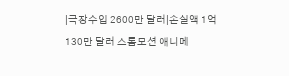|극장수입 2600만 달러|손실액 1억 130만 달러 스톱모션 애니메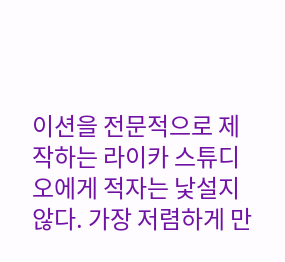이션을 전문적으로 제작하는 라이카 스튜디오에게 적자는 낯설지 않다. 가장 저렴하게 만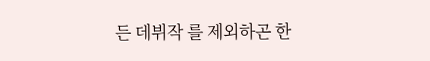든 데뷔작 를 제외하곤 한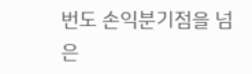번도 손익분기점을 넘은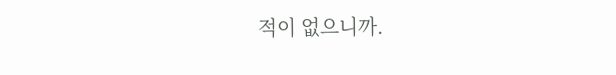적이 없으니까.